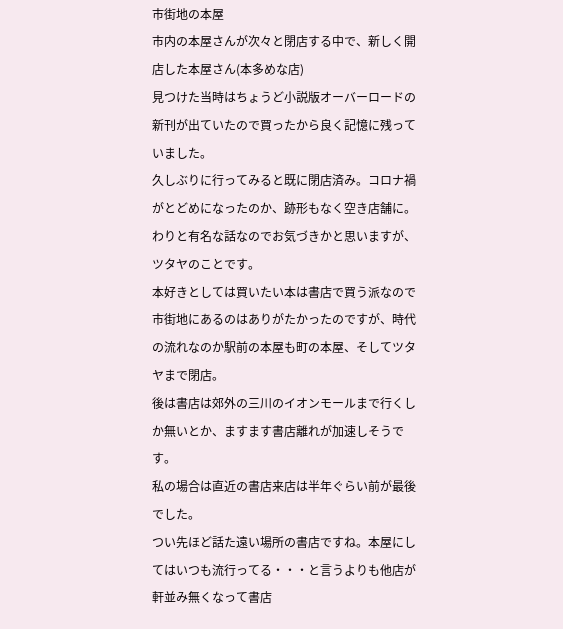市街地の本屋
市内の本屋さんが次々と閉店する中で、新しく開店した本屋さん(本多めな店)
見つけた当時はちょうど小説版オーバーロードの新刊が出ていたので買ったから良く記憶に残っていました。
久しぶりに行ってみると既に閉店済み。コロナ禍がとどめになったのか、跡形もなく空き店舗に。
わりと有名な話なのでお気づきかと思いますが、ツタヤのことです。
本好きとしては買いたい本は書店で買う派なので市街地にあるのはありがたかったのですが、時代の流れなのか駅前の本屋も町の本屋、そしてツタヤまで閉店。
後は書店は郊外の三川のイオンモールまで行くしか無いとか、ますます書店離れが加速しそうです。
私の場合は直近の書店来店は半年ぐらい前が最後でした。
つい先ほど話た遠い場所の書店ですね。本屋にしてはいつも流行ってる・・・と言うよりも他店が軒並み無くなって書店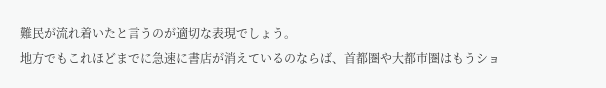難民が流れ着いたと言うのが適切な表現でしょう。
地方でもこれほどまでに急速に書店が消えているのならば、首都圏や大都市圏はもうショ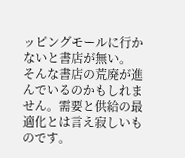ッピングモールに行かないと書店が無い。
そんな書店の荒廃が進んでいるのかもしれません。需要と供給の最適化とは言え寂しいものです。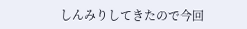しんみりしてきたので今回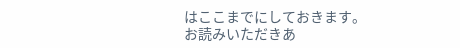はここまでにしておきます。
お読みいただきあ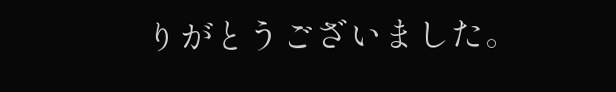りがとうございました。